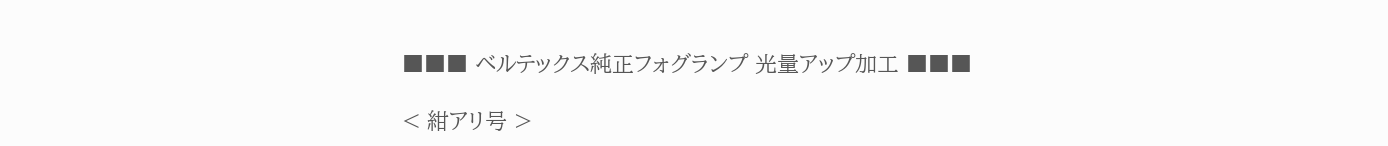■■■ ベルテックス純正フォグランプ 光量アップ加工 ■■■

< 紺アリ号 >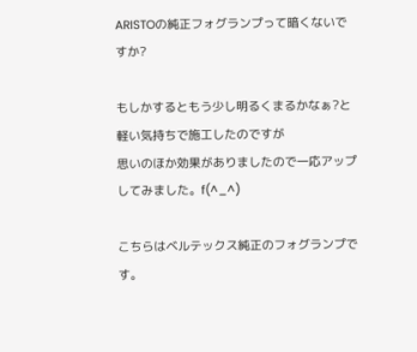ARISTOの純正フォグランプって暗くないですか?

もしかするともう少し明るくまるかなぁ?と軽い気持ちで施工したのですが
思いのほか効果がありましたので一応アップしてみました。f(^_^)

こちらはベルテックス純正のフォグランプです。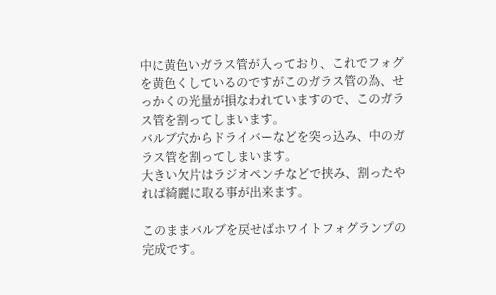中に黄色いガラス管が入っており、これでフォグを黄色くしているのですがこのガラス管の為、せっかくの光量が損なわれていますので、このガラス管を割ってしまいます。
バルブ穴からドライバーなどを突っ込み、中のガラス管を割ってしまいます。
大きい欠片はラジオペンチなどで挟み、割ったやれば綺麗に取る事が出来ます。

このままバルブを戻せばホワイトフォグランプの完成です。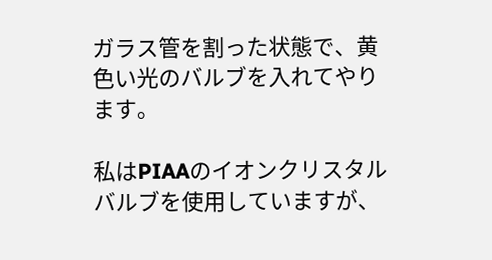ガラス管を割った状態で、黄色い光のバルブを入れてやります。

私はPIAAのイオンクリスタルバルブを使用していますが、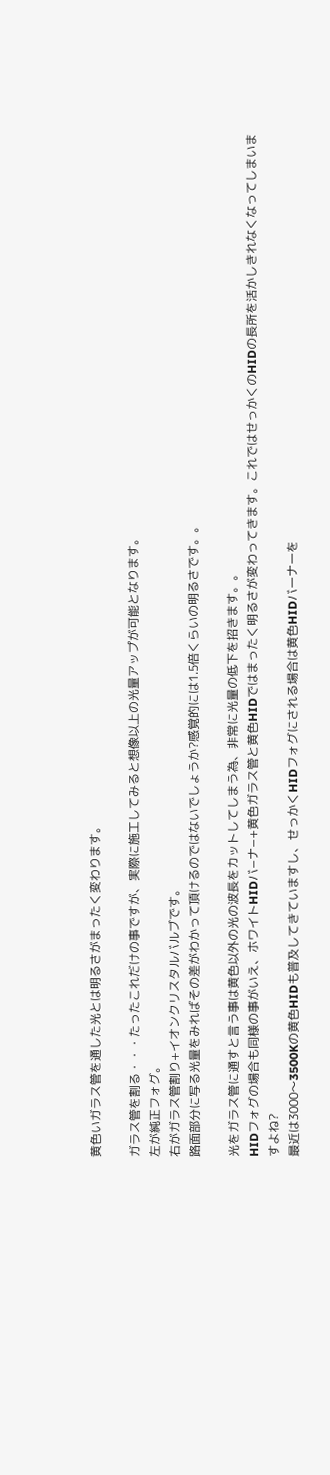黄色いガラス管を通した光とは明るさがまったく変わります。

ガラス管を割る・・・たったこれだけの事ですが、実際に施工してみると想像以上の光量アップが可能となります。
左が純正フォグ。
右がガラス管割り+イオンクリスタルバルブです。
路面部分に写る光量をみればその差がわかって頂けるのではないでしょうか?感覚的には1.5倍くらいの明るさです。。

光をガラス管に通すと言う事は黄色以外の光の波長をカットしてしまう為、非常に光量の低下を招きます。。
HIDフォグの場合も同様の事がいえ、ホワイトHIDバ−ナ−+黄色ガラス管と黄色HIDではまったく明るさが変わってきます。これではせっかくのHIDの長所を活かしきれなくなってしまいますよね?
最近は3000〜3500Kの黄色HIDも普及してきていますし、せっかくHIDフォグにされる場合は黄色HIDバーナーを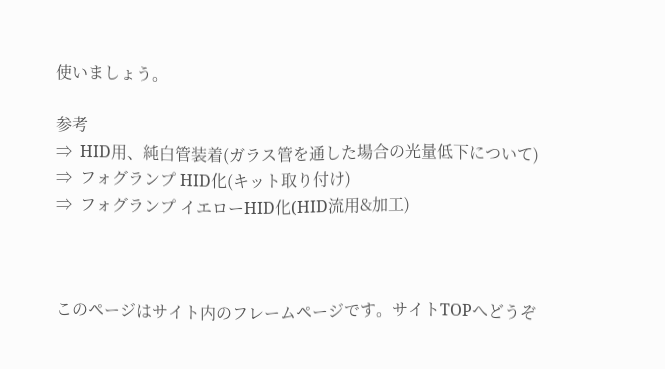使いましょう。

参考
⇒  HID用、純白管装着(ガラス管を通した場合の光量低下について)
⇒  フォグランプ HID化(キット取り付け)
⇒  フォグランプ イエローHID化(HID流用&加工)



このページはサイト内のフレームページです。サイトTOPへどうぞ